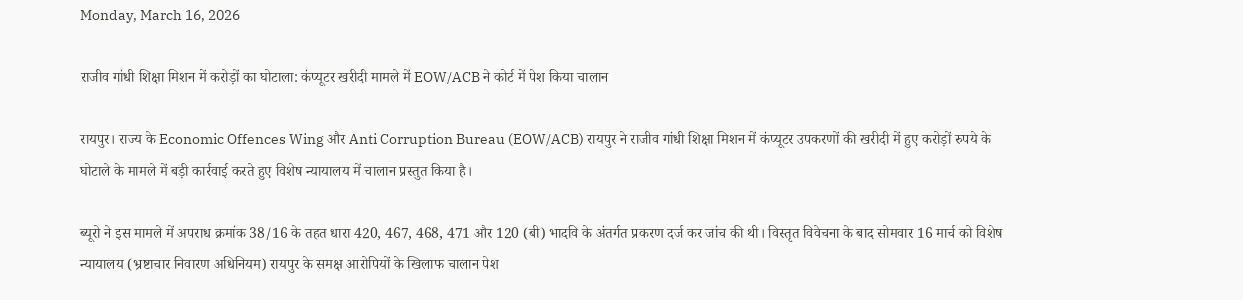Monday, March 16, 2026

राजीव गांधी शिक्षा मिशन में करोड़ों का घोटाला: कंप्यूटर खरीदी मामले में EOW/ACB ने कोर्ट में पेश किया चालान

रायपुर। राज्य के Economic Offences Wing और Anti Corruption Bureau (EOW/ACB) रायपुर ने राजीव गांधी शिक्षा मिशन में कंप्यूटर उपकरणों की खरीदी में हुए करोड़ों रुपये के घोटाले के मामले में बड़ी कार्रवाई करते हुए विशेष न्यायालय में चालान प्रस्तुत किया है।

ब्यूरो ने इस मामले में अपराध क्रमांक 38/16 के तहत धारा 420, 467, 468, 471 और 120 (बी) भादवि के अंतर्गत प्रकरण दर्ज कर जांच की थी। विस्तृत विवेचना के बाद सोमवार 16 मार्च को विशेष न्यायालय (भ्रष्टाचार निवारण अधिनियम) रायपुर के समक्ष आरोपियों के खिलाफ चालान पेश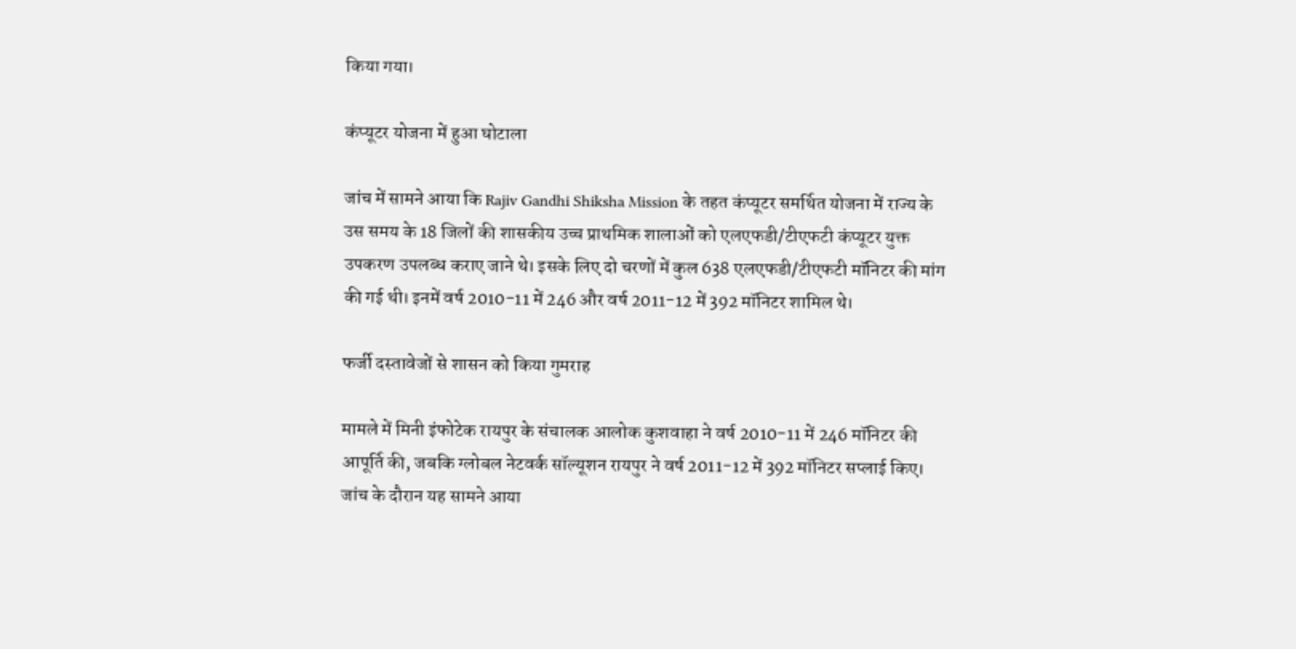किया गया।

कंप्यूटर योजना में हुआ घोटाला

जांच में सामने आया कि Rajiv Gandhi Shiksha Mission के तहत कंप्यूटर समर्थित योजना में राज्य के उस समय के 18 जिलों की शासकीय उच्च प्राथमिक शालाओं को एलएफडी/टीएफटी कंप्यूटर युक्त उपकरण उपलब्ध कराए जाने थे। इसके लिए दो चरणों में कुल 638 एलएफडी/टीएफटी मॉनिटर की मांग की गई थी। इनमें वर्ष 2010-11 में 246 और वर्ष 2011-12 में 392 मॉनिटर शामिल थे।

फर्जी दस्तावेजों से शासन को किया गुमराह

मामले में मिनी इंफोटेक रायपुर के संचालक आलोक कुशवाहा ने वर्ष 2010-11 में 246 मॉनिटर की आपूर्ति की, जबकि ग्लोबल नेटवर्क सॉल्यूशन रायपुर ने वर्ष 2011-12 में 392 मॉनिटर सप्लाई किए। जांच के दौरान यह सामने आया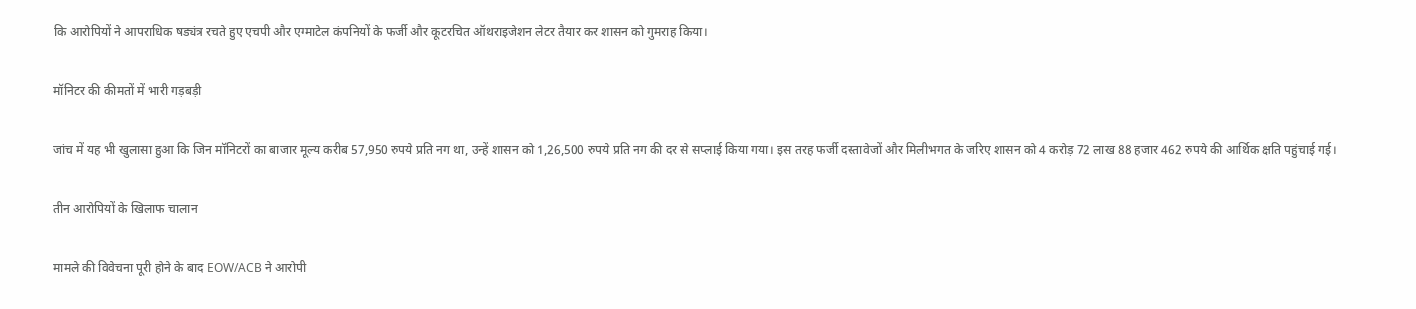कि आरोपियों ने आपराधिक षड्यंत्र रचते हुए एचपी और एग्माटेल कंपनियों के फर्जी और कूटरचित ऑथराइजेशन लेटर तैयार कर शासन को गुमराह किया।

मॉनिटर की कीमतों में भारी गड़बड़ी

जांच में यह भी खुलासा हुआ कि जिन मॉनिटरों का बाजार मूल्य करीब 57,950 रुपये प्रति नग था, उन्हें शासन को 1,26,500 रुपये प्रति नग की दर से सप्लाई किया गया। इस तरह फर्जी दस्तावेजों और मिलीभगत के जरिए शासन को 4 करोड़ 72 लाख 88 हजार 462 रुपये की आर्थिक क्षति पहुंचाई गई।

तीन आरोपियों के खिलाफ चालान

मामले की विवेचना पूरी होने के बाद EOW/ACB ने आरोपी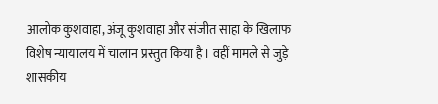आलोक कुशवाहा, अंजू कुशवाहा और संजीत साहा के खिलाफ विशेष न्यायालय में चालान प्रस्तुत किया है। वहीं मामले से जुड़े शासकीय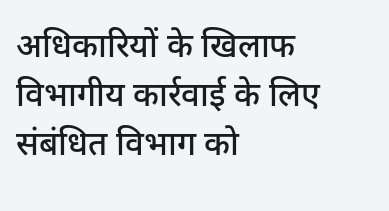अधिकारियों के खिलाफ विभागीय कार्रवाई के लिए संबंधित विभाग को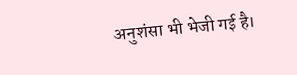अनुशंसा भी भेजी गई है।